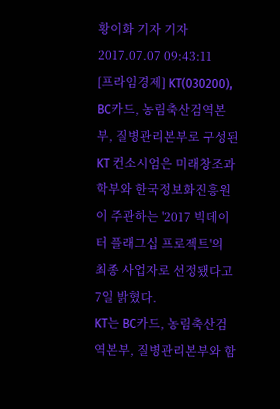황이화 기자 기자 2017.07.07 09:43:11
[프라임경제] KT(030200), BC카드, 농림축산검역본부, 질병관리본부로 구성된 KT 컨소시엄은 미래창조과학부와 한국정보화진흥원이 주관하는 '2017 빅데이터 플래그십 프로젝트'의 최종 사업자로 선정됐다고 7일 밝혔다.
KT는 BC카드, 농림축산검역본부, 질병관리본부와 함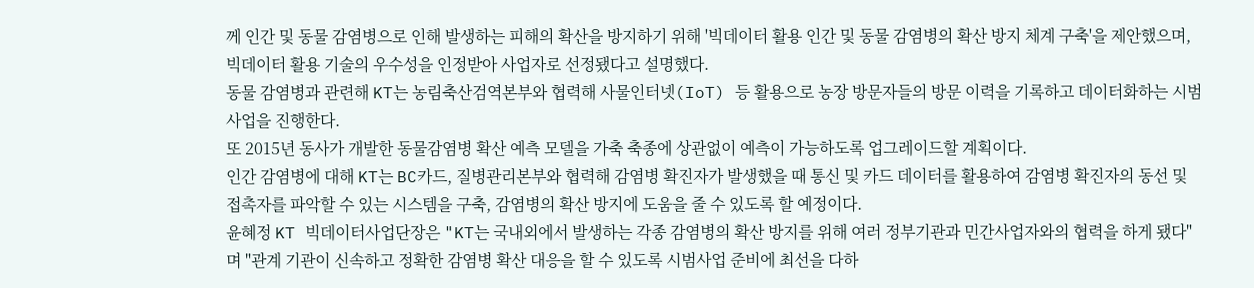께 인간 및 동물 감염병으로 인해 발생하는 피해의 확산을 방지하기 위해 '빅데이터 활용 인간 및 동물 감염병의 확산 방지 체계 구축'을 제안했으며, 빅데이터 활용 기술의 우수성을 인정받아 사업자로 선정됐다고 설명했다.
동물 감염병과 관련해 KT는 농림축산검역본부와 협력해 사물인터넷(IoT) 등 활용으로 농장 방문자들의 방문 이력을 기록하고 데이터화하는 시범사업을 진행한다.
또 2015년 동사가 개발한 동물감염병 확산 예측 모델을 가축 축종에 상관없이 예측이 가능하도록 업그레이드할 계획이다.
인간 감염병에 대해 KT는 BC카드, 질병관리본부와 협력해 감염병 확진자가 발생했을 때 통신 및 카드 데이터를 활용하여 감염병 확진자의 동선 및 접촉자를 파악할 수 있는 시스템을 구축, 감염병의 확산 방지에 도움을 줄 수 있도록 할 예정이다.
윤혜정 KT 빅데이터사업단장은 "KT는 국내외에서 발생하는 각종 감염병의 확산 방지를 위해 여러 정부기관과 민간사업자와의 협력을 하게 됐다"며 "관계 기관이 신속하고 정확한 감염병 확산 대응을 할 수 있도록 시범사업 준비에 최선을 다하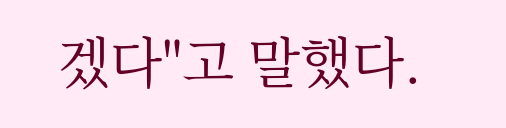겠다"고 말했다.